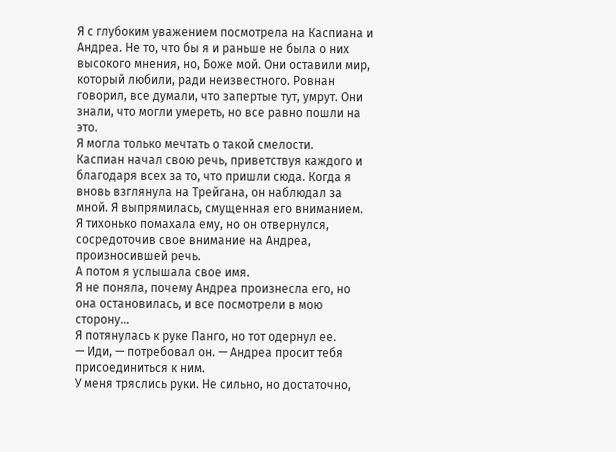Я с глубоким уважением посмотрела на Каспиана и Андреа. Не то, что бы я и раньше не была о них высокого мнения, но, Боже мой. Они оставили мир, который любили, ради неизвестного. Ровнан говорил, все думали, что запертые тут, умрут. Они знали, что могли умереть, но все равно пошли на это.
Я могла только мечтать о такой смелости.
Каспиан начал свою речь, приветствуя каждого и благодаря всех за то, что пришли сюда. Когда я вновь взглянула на Трейгана, он наблюдал за мной. Я выпрямилась, смущенная его вниманием. Я тихонько помахала ему, но он отвернулся, сосредоточив свое внимание на Андреа, произносившей речь.
А потом я услышала свое имя.
Я не поняла, почему Андреа произнесла его, но она остановилась, и все посмотрели в мою сторону…
Я потянулась к руке Панго, но тот одернул ее.
— Иди, — потребовал он. — Андреа просит тебя присоединиться к ним.
У меня тряслись руки. Не сильно, но достаточно,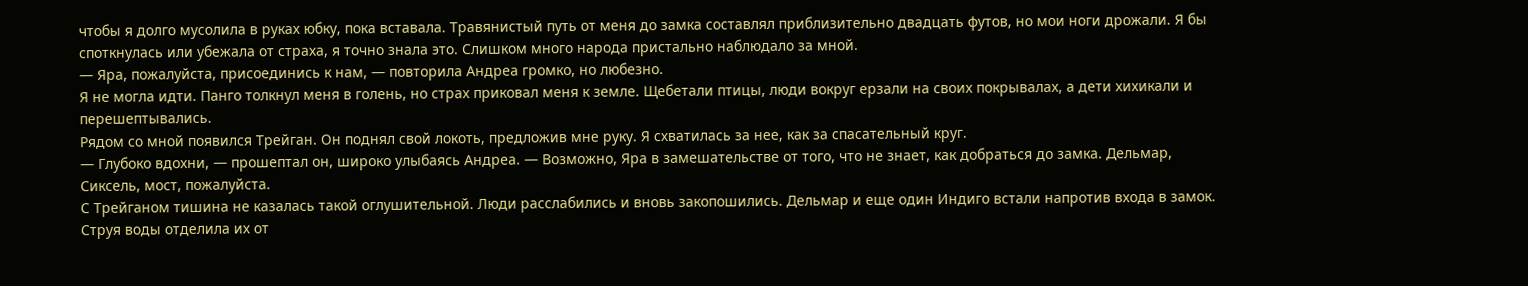чтобы я долго мусолила в руках юбку, пока вставала. Травянистый путь от меня до замка составлял приблизительно двадцать футов, но мои ноги дрожали. Я бы споткнулась или убежала от страха, я точно знала это. Слишком много народа пристально наблюдало за мной.
— Яра, пожалуйста, присоединись к нам, — повторила Андреа громко, но любезно.
Я не могла идти. Панго толкнул меня в голень, но страх приковал меня к земле. Щебетали птицы, люди вокруг ерзали на своих покрывалах, а дети хихикали и перешептывались.
Рядом со мной появился Трейган. Он поднял свой локоть, предложив мне руку. Я схватилась за нее, как за спасательный круг.
— Глубоко вдохни, — прошептал он, широко улыбаясь Андреа. — Возможно, Яра в замешательстве от того, что не знает, как добраться до замка. Дельмар, Сиксель, мост, пожалуйста.
С Трейганом тишина не казалась такой оглушительной. Люди расслабились и вновь закопошились. Дельмар и еще один Индиго встали напротив входа в замок. Струя воды отделила их от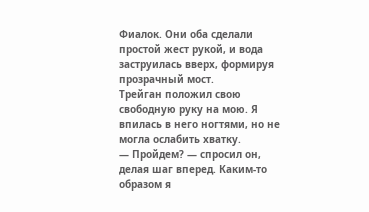Фиалок. Они оба сделали простой жест рукой, и вода заструилась вверх, формируя прозрачный мост.
Трейган положил свою свободную руку на мою. Я впилась в него ногтями, но не могла ослабить хватку.
— Пройдем? — спросил он, делая шаг вперед. Каким-то образом я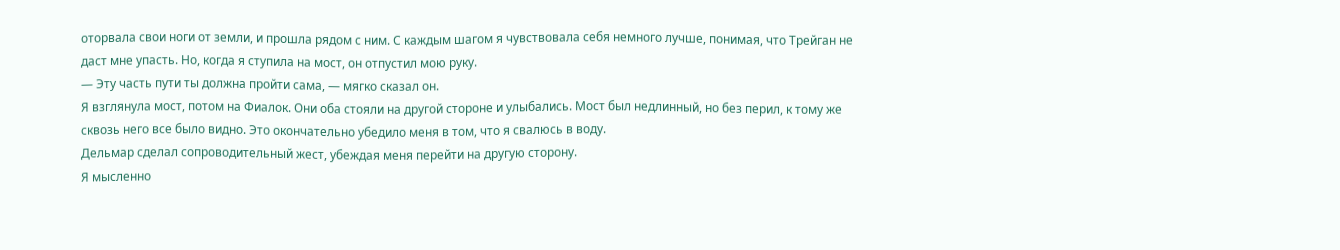оторвала свои ноги от земли, и прошла рядом с ним. С каждым шагом я чувствовала себя немного лучше, понимая, что Трейган не даст мне упасть. Но, когда я ступила на мост, он отпустил мою руку.
— Эту часть пути ты должна пройти сама, — мягко сказал он.
Я взглянула мост, потом на Фиалок. Они оба стояли на другой стороне и улыбались. Мост был недлинный, но без перил, к тому же сквозь него все было видно. Это окончательно убедило меня в том, что я свалюсь в воду.
Дельмар сделал сопроводительный жест, убеждая меня перейти на другую сторону.
Я мысленно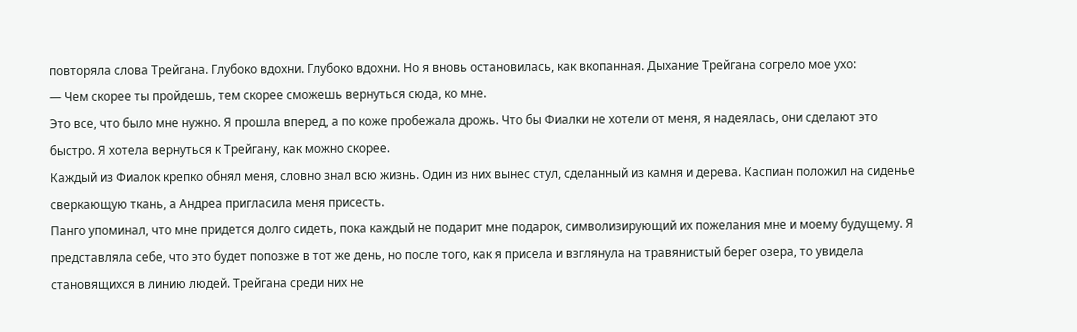повторяла слова Трейгана. Глубоко вдохни. Глубоко вдохни. Но я вновь остановилась, как вкопанная. Дыхание Трейгана согрело мое ухо:
— Чем скорее ты пройдешь, тем скорее сможешь вернуться сюда, ко мне.
Это все, что было мне нужно. Я прошла вперед, а по коже пробежала дрожь. Что бы Фиалки не хотели от меня, я надеялась, они сделают это быстро. Я хотела вернуться к Трейгану, как можно скорее.
Каждый из Фиалок крепко обнял меня, словно знал всю жизнь. Один из них вынес стул, сделанный из камня и дерева. Каспиан положил на сиденье сверкающую ткань, а Андреа пригласила меня присесть.
Панго упоминал, что мне придется долго сидеть, пока каждый не подарит мне подарок, символизирующий их пожелания мне и моему будущему. Я представляла себе, что это будет попозже в тот же день, но после того, как я присела и взглянула на травянистый берег озера, то увидела становящихся в линию людей. Трейгана среди них не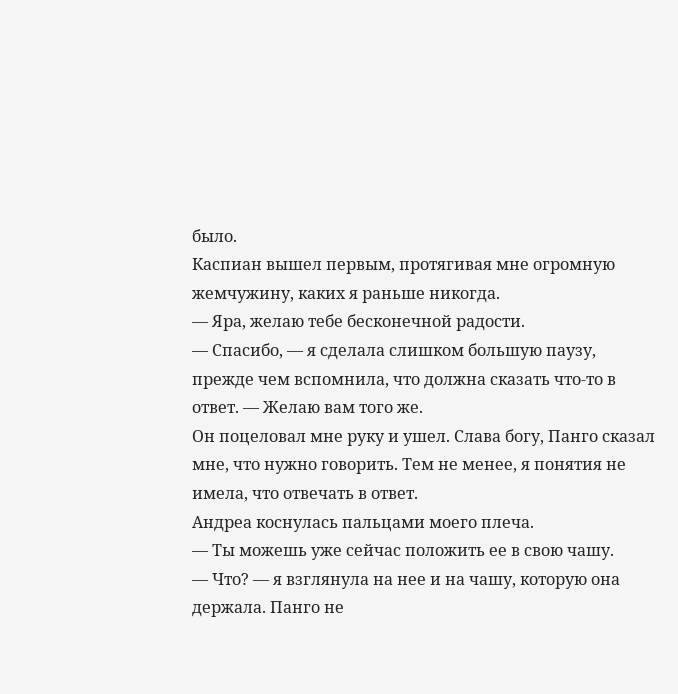было.
Каспиан вышел первым, протягивая мне огромную жемчужину, каких я раньше никогда.
— Яра, желаю тебе бесконечной радости.
— Спасибо, — я сделала слишком большую паузу, прежде чем вспомнила, что должна сказать что-то в ответ. — Желаю вам того же.
Он поцеловал мне руку и ушел. Слава богу, Панго сказал мне, что нужно говорить. Тем не менее, я понятия не имела, что отвечать в ответ.
Андреа коснулась пальцами моего плеча.
— Ты можешь уже сейчас положить ее в свою чашу.
— Что? — я взглянула на нее и на чашу, которую она держала. Панго не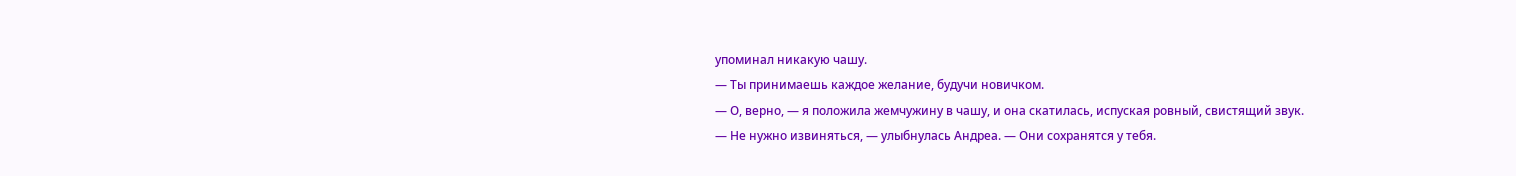упоминал никакую чашу.
— Ты принимаешь каждое желание, будучи новичком.
— О, верно, — я положила жемчужину в чашу, и она скатилась, испуская ровный, свистящий звук.
— Не нужно извиняться, — улыбнулась Андреа. — Они сохранятся у тебя.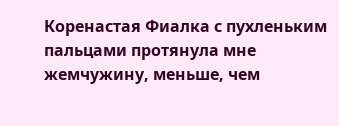Коренастая Фиалка с пухленьким пальцами протянула мне жемчужину, меньше, чем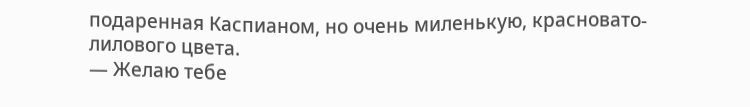подаренная Каспианом, но очень миленькую, красновато-лилового цвета.
— Желаю тебе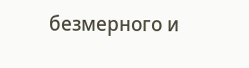безмерного и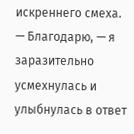искреннего смеха.
— Благодарю, — я заразительно усмехнулась и улыбнулась в ответ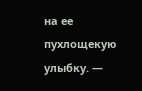на ее пухлощекую улыбку. —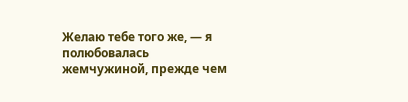Желаю тебе того же, — я полюбовалась жемчужиной, прежде чем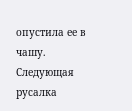опустила ее в чашу.
Следующая русалка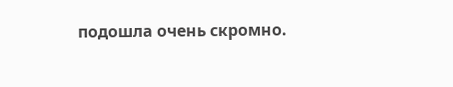подошла очень скромно.